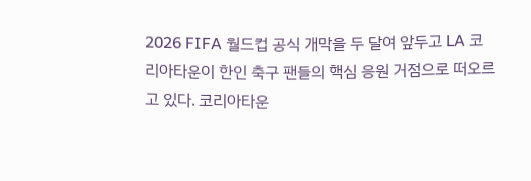2026 FIFA 월드컵 공식 개막을 두 달여 앞두고 LA 코리아타운이 한인 축구 팬들의 핵심 응원 거점으로 떠오르고 있다. 코리아타운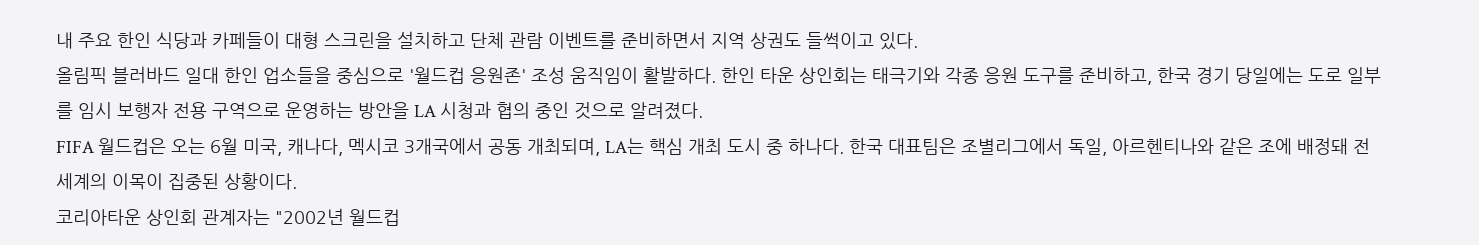내 주요 한인 식당과 카페들이 대형 스크린을 설치하고 단체 관람 이벤트를 준비하면서 지역 상권도 들썩이고 있다.
올림픽 블러바드 일대 한인 업소들을 중심으로 '월드컵 응원존' 조성 움직임이 활발하다. 한인 타운 상인회는 태극기와 각종 응원 도구를 준비하고, 한국 경기 당일에는 도로 일부를 임시 보행자 전용 구역으로 운영하는 방안을 LA 시청과 협의 중인 것으로 알려졌다.
FIFA 월드컵은 오는 6월 미국, 캐나다, 멕시코 3개국에서 공동 개최되며, LA는 핵심 개최 도시 중 하나다. 한국 대표팀은 조별리그에서 독일, 아르헨티나와 같은 조에 배정돼 전 세계의 이목이 집중된 상황이다.
코리아타운 상인회 관계자는 "2002년 월드컵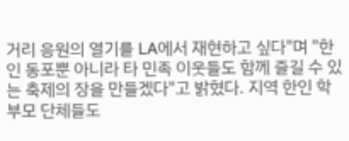거리 응원의 열기를 LA에서 재현하고 싶다"며 "한인 동포뿐 아니라 타 민족 이웃들도 함께 즐길 수 있는 축제의 장을 만들겠다"고 밝혔다. 지역 한인 학부모 단체들도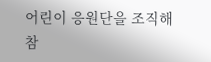어린이 응원단을 조직해 참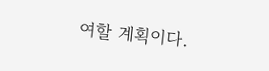여할 계획이다.